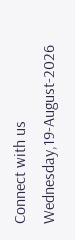Connect with us
Wednesday,19-August-2026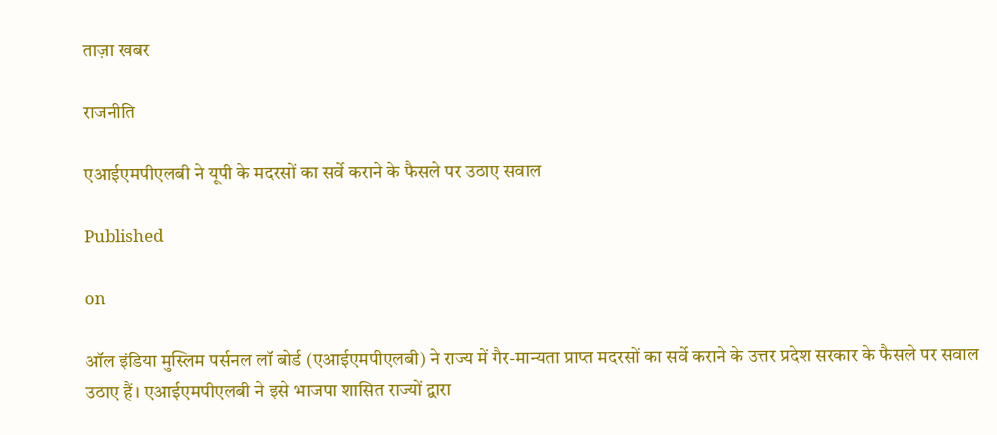ताज़ा खबर

राजनीति

एआईएमपीएलबी ने यूपी के मदरसों का सर्वे कराने के फैसले पर उठाए सवाल

Published

on

ऑल इंडिया मुस्लिम पर्सनल लॉ बोर्ड (एआईएमपीएलबी) ने राज्य में गैर-मान्यता प्राप्त मदरसों का सर्वे कराने के उत्तर प्रदेश सरकार के फैसले पर सवाल उठाए हैं। एआईएमपीएलबी ने इसे भाजपा शासित राज्यों द्वारा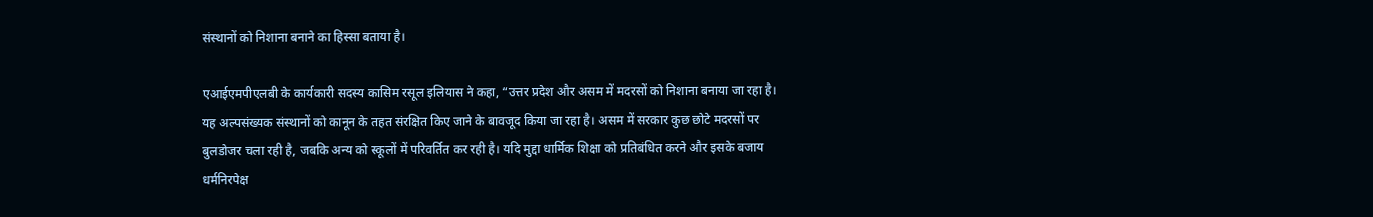संस्थानों को निशाना बनाने का हिस्सा बताया है।

एआईएमपीएलबी के कार्यकारी सदस्य कासिम रसूल इलियास ने कहा, “उत्तर प्रदेश और असम में मदरसों को निशाना बनाया जा रहा है। यह अल्पसंख्यक संस्थानों को कानून के तहत संरक्षित किए जाने के बावजूद किया जा रहा है। असम में सरकार कुछ छोटे मदरसों पर बुलडोजर चला रही है, जबकि अन्य को स्कूलों में परिवर्तित कर रही है। यदि मुद्दा धार्मिक शिक्षा को प्रतिबंधित करने और इसके बजाय धर्मनिरपेक्ष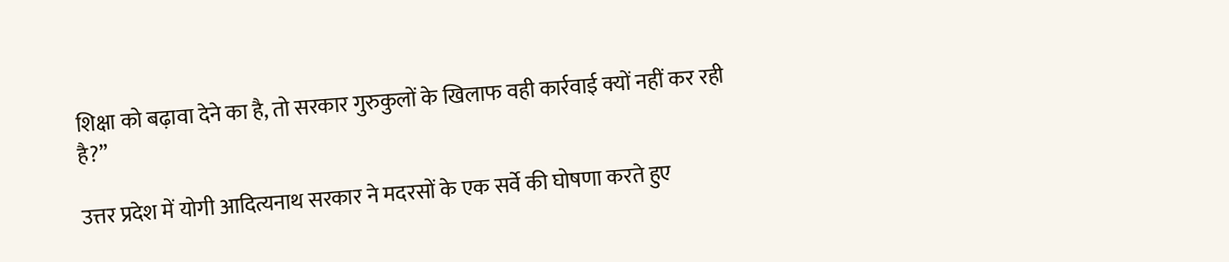शिक्षा को बढ़ावा देने का है, तो सरकार गुरुकुलों के खिलाफ वही कार्रवाई क्यों नहीं कर रही है?”

उत्तर प्रदेश में योगी आदित्यनाथ सरकार ने मदरसों के एक सर्वे की घोषणा करते हुए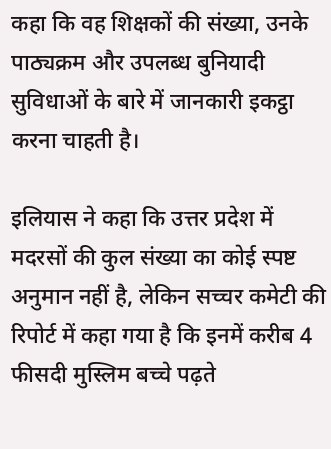कहा कि वह शिक्षकों की संख्या, उनके पाठ्यक्रम और उपलब्ध बुनियादी सुविधाओं के बारे में जानकारी इकट्ठा करना चाहती है।

इलियास ने कहा कि उत्तर प्रदेश में मदरसों की कुल संख्या का कोई स्पष्ट अनुमान नहीं है, लेकिन सच्चर कमेटी की रिपोर्ट में कहा गया है कि इनमें करीब 4 फीसदी मुस्लिम बच्चे पढ़ते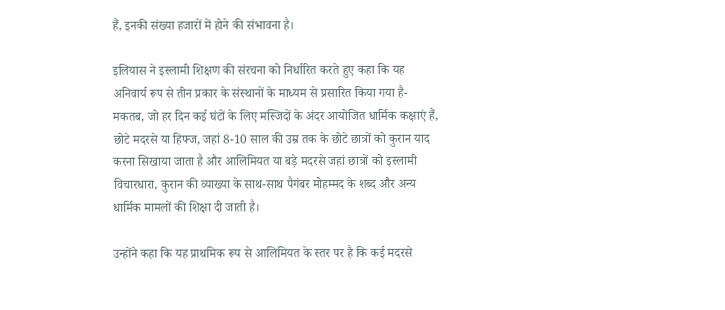हैं, इनकी संख्या हजारों में होने की संभावना है।

इलियास ने इस्लामी शिक्षण की संरचना को निर्धारित करते हुए कहा कि यह अनिवार्य रूप से तीन प्रकार के संस्थानों के माध्यम से प्रसारित किया गया है- मकतब, जो हर दिन कई घंटों के लिए मस्जिदों के अंदर आयोजित धार्मिक कक्षाएं हैं, छोटे मदरसे या हिफ्ज, जहां 8-10 साल की उम्र तक के छोटे छात्रों को कुरान याद करना सिखाया जाता है और आलिमियत या बड़े मदरसे जहां छात्रों को इस्लामी विचारधारा, कुरान की व्याख्या के साथ-साथ पैगंबर मोहम्मद के शब्द और अन्य धार्मिक मामलों की शिक्षा दी जाती है।

उन्होंने कहा कि यह प्राथमिक रूप से आलिमियत के स्तर पर है कि कई मदरसे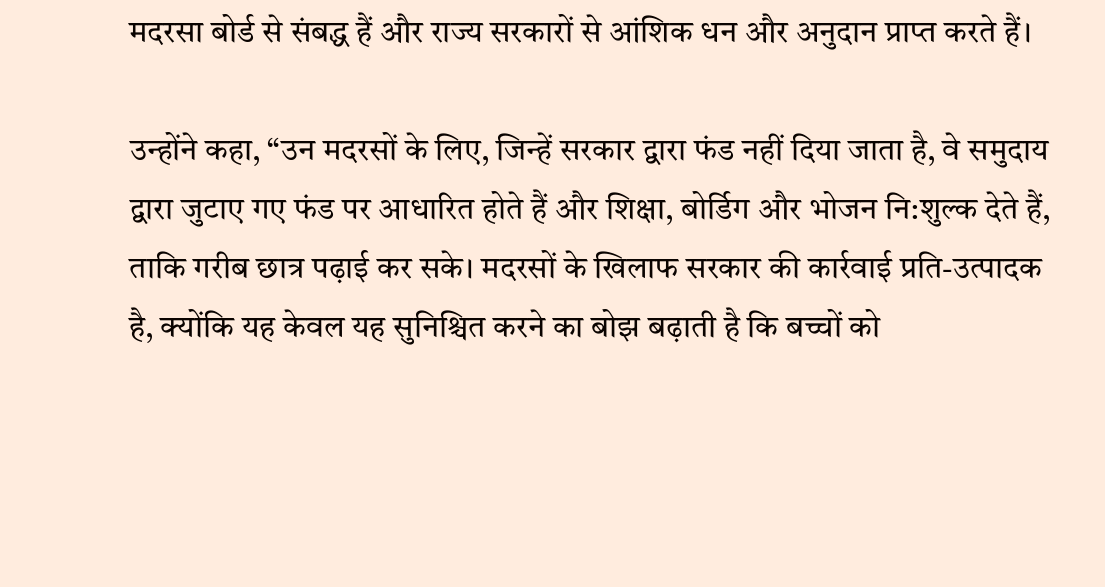मदरसा बोर्ड से संबद्ध हैं और राज्य सरकारों से आंशिक धन और अनुदान प्राप्त करते हैं।

उन्होंने कहा, “उन मदरसों के लिए, जिन्हें सरकार द्वारा फंड नहीं दिया जाता है, वे समुदाय द्वारा जुटाए गए फंड पर आधारित होते हैं और शिक्षा, बोर्डिग और भोजन नि:शुल्क देते हैं, ताकि गरीब छात्र पढ़ाई कर सके। मदरसों के खिलाफ सरकार की कार्रवाई प्रति-उत्पादक है, क्योंकि यह केवल यह सुनिश्चित करने का बोझ बढ़ाती है कि बच्चों को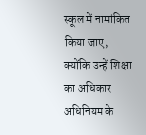स्कूल में नामांकित किया जाए, क्योंकि उन्हें शिक्षा का अधिकार अधिनियम के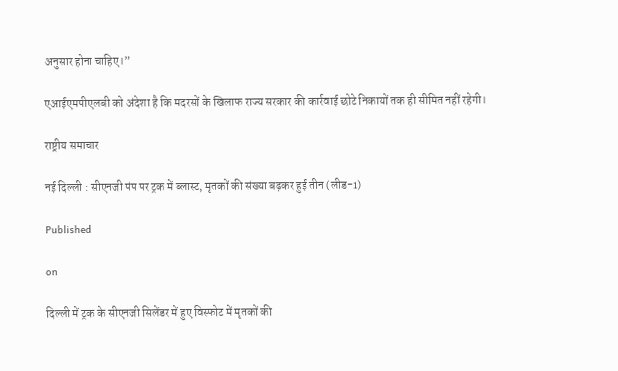अनुसार होना चाहिए।”

एआईएमपीएलबी को अंदेशा है कि मदरसों के खिलाफ राज्य सरकार की कार्रवाई छोटे निकायों तक ही सीमित नहीं रहेगी।

राष्ट्रीय समाचार

नई दिल्ली : सीएनजी पंप पर ट्रक में ब्लास्ट, मृतकों की संख्या बढ़कर हुई तीन (लीड-1)

Published

on

दिल्ली में ट्रक के सीएनजी सिलेंडर में हुए विस्फोट में मृतकों की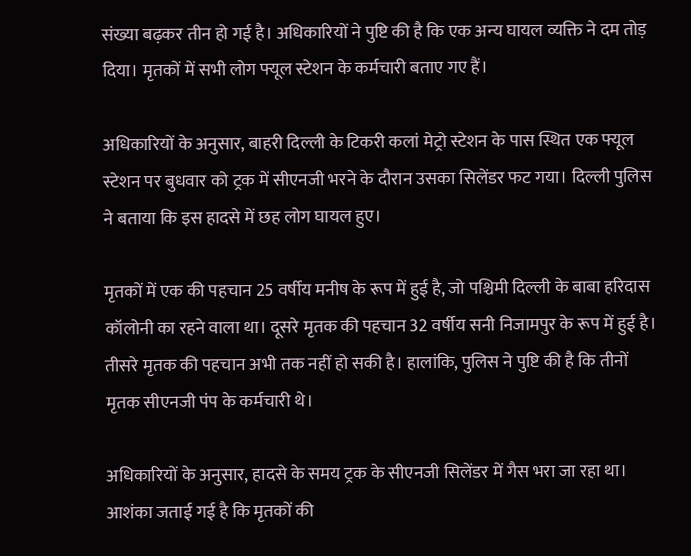संख्या बढ़कर तीन हो गई है। अधिकारियों ने पुष्टि की है कि एक अन्य घायल व्यक्ति ने दम तोड़ दिया। मृतकों में सभी लोग फ्यूल स्टेशन के कर्मचारी बताए गए हैं।

अधिकारियों के अनुसार, बाहरी दिल्ली के टिकरी कलां मेट्रो स्टेशन के पास स्थित एक फ्यूल स्टेशन पर बुधवार को ट्रक में सीएनजी भरने के दौरान उसका सिलेंडर फट गया। दिल्ली पुलिस ने बताया कि इस हादसे में छह लोग घायल हुए।

मृतकों में एक की पहचान 25 वर्षीय मनीष के रूप में हुई है, जो पश्चिमी दिल्ली के बाबा हरिदास कॉलोनी का रहने वाला था। दूसरे मृतक की पहचान 32 वर्षीय सनी निजामपुर के रूप में हुई है। तीसरे मृतक की पहचान अभी तक नहीं हो सकी है। हालांकि, पुलिस ने पुष्टि की है कि तीनों मृतक सीएनजी पंप के कर्मचारी थे।

अधिकारियों के अनुसार, हादसे के समय ट्रक के सीएनजी सिलेंडर में गैस भरा जा रहा था। आशंका जताई गई है कि मृतकों की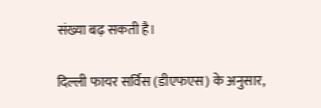संख्या बढ़ सकती है।

दिल्ली फायर सर्विस (डीएफएस) के अनुसार,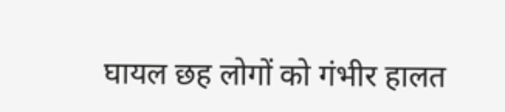घायल छह लोगों को गंभीर हालत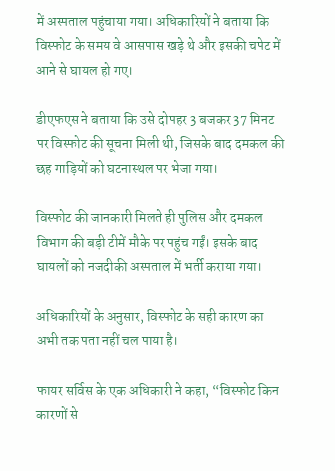में अस्पताल पहुंचाया गया। अधिकारियों ने बताया कि विस्फोट के समय वे आसपास खड़े थे और इसकी चपेट में आने से घायल हो गए।

डीएफएस ने बताया कि उसे दोपहर 3 बजकर 37 मिनट पर विस्फोट की सूचना मिली थी, जिसके बाद दमकल की छह गाड़ियों को घटनास्थल पर भेजा गया।

विस्फोट की जानकारी मिलते ही पुलिस और दमकल विभाग की बड़ी टीमें मौके पर पहुंच गईं। इसके बाद घायलों को नजदीकी अस्पताल में भर्ती कराया गया।

अधिकारियों के अनुसार, विस्फोट के सही कारण का अभी तक पता नहीं चल पाया है।

फायर सर्विस के एक अधिकारी ने कहा, “विस्फोट किन कारणों से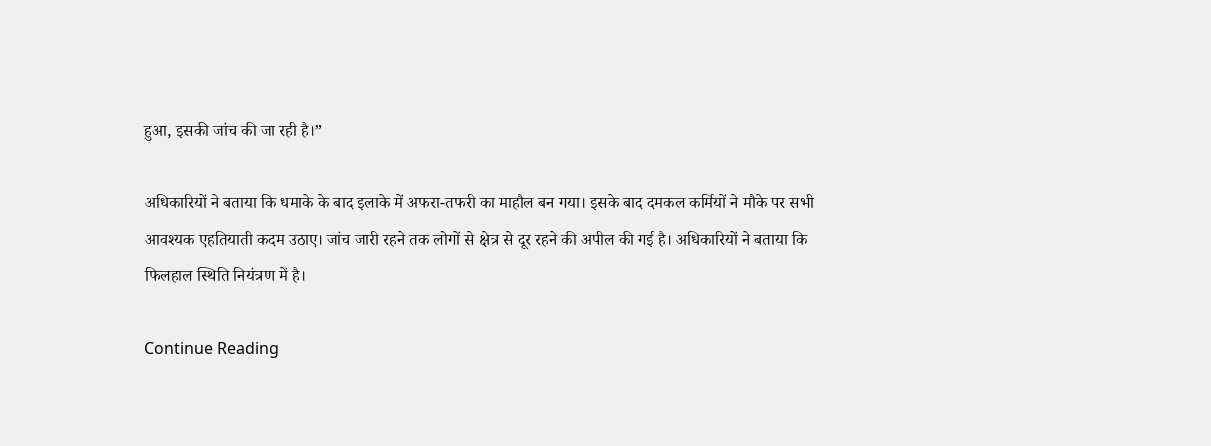हुआ, इसकी जांच की जा रही है।”

अधिकारियों ने बताया कि धमाके के बाद इलाके में अफरा-तफरी का माहौल बन गया। इसके बाद दमकल कर्मियों ने मौके पर सभी आवश्यक एहतियाती कदम उठाए। जांच जारी रहने तक लोगों से क्षेत्र से दूर रहने की अपील की गई है। अधिकारियों ने बताया कि फिलहाल स्थिति नियंत्रण में है।

Continue Reading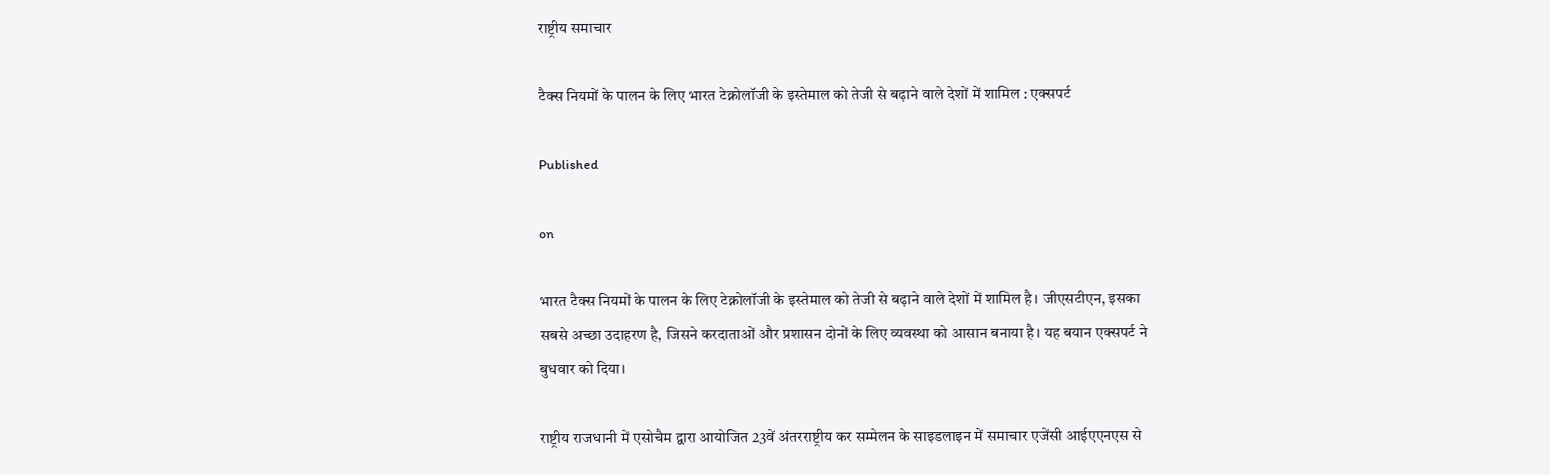राष्ट्रीय समाचार

टैक्स नियमों के पालन के लिए भारत टेक्नोलॉजी के इस्तेमाल को तेजी से बढ़ाने वाले देशों में शामिल : एक्सपर्ट

Published

on

भारत टैक्स नियमों के पालन के लिए टेक्नोलॉजी के इस्तेमाल को तेजी से बढ़ाने वाले देशों में शामिल है। जीएसटीएन, इसका सबसे अच्छा उदाहरण है, जिसने करदाताओं और प्रशासन दोनों के लिए व्यवस्था को आसान बनाया है। यह बयान एक्सपर्ट ने बुधवार को दिया।

राष्ट्रीय राजधानी में एसोचैम द्वारा आयोजित 23वें अंतरराष्ट्रीय कर सम्मेलन के साइडलाइन में समाचार एजेंसी आईएएनएस से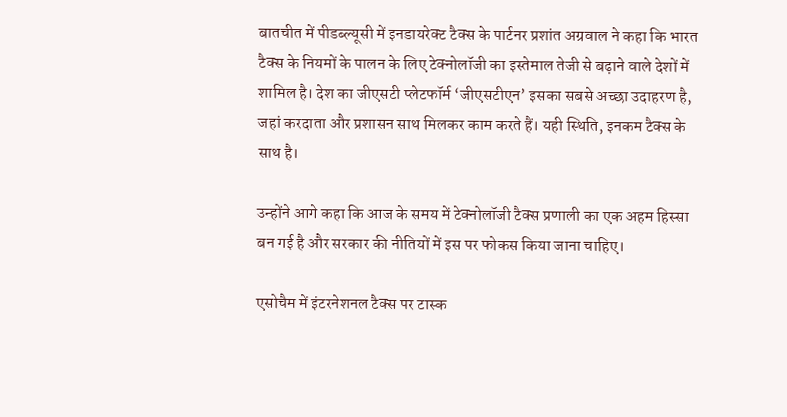बातचीत में पीडब्ल्यूसी में इनडायरेक्ट टैक्स के पार्टनर प्रशांत अग्रवाल ने कहा कि भारत टैक्स के नियमों के पालन के लिए टेक्नोलॉजी का इस्तेमाल तेजी से बढ़ाने वाले देशों में शामिल है। देश का जीएसटी प्लेटफॉर्म ‘जीएसटीएन’ इसका सबसे अच्छा उदाहरण है, जहां करदाता और प्रशासन साथ मिलकर काम करते हैं। यही स्थिति, इनकम टैक्स के साथ है।

उन्होंने आगे कहा कि आज के समय में टेक्नोलॉजी टैक्स प्रणाली का एक अहम हिस्सा बन गई है और सरकार की नीतियों में इस पर फोकस किया जाना चाहिए।

एसोचैम में इंटरनेशनल टैक्स पर टास्क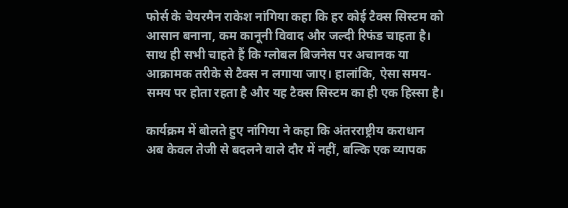फोर्स के चेयरमैन राकेश नांगिया कहा कि हर कोई टैक्स सिस्टम को आसान बनाना, कम कानूनी विवाद और जल्दी रिफंड चाहता है। साथ ही सभी चाहते हैं कि ग्लोबल बिजनेस पर अचानक या आक्रामक तरीके से टैक्स न लगाया जाए। हालांकि, ऐसा समय-समय पर होता रहता है और यह टैक्स सिस्टम का ही एक हिस्सा है।

कार्यक्रम में बोलते हुए नांगिया ने कहा कि अंतरराष्ट्रीय कराधान अब केवल तेजी से बदलने वाले दौर में नहीं, बल्कि एक व्यापक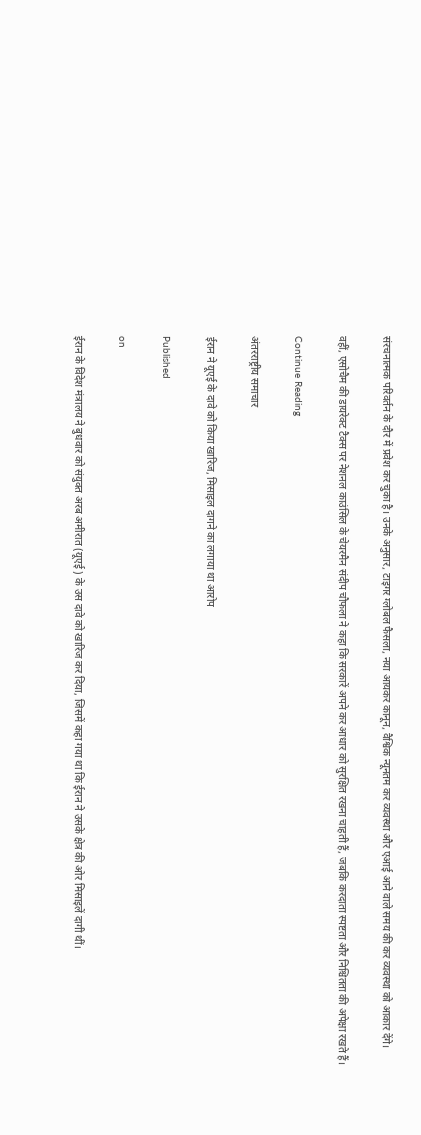संरचनात्मक परिवर्तन के दौर में प्रवेश कर चुका है। उनके अनुसार, टाइगर ग्लोबल फैसला, नया आयकर कानून, वैश्विक न्यूनतम कर व्यवस्था और एआई आने वाले समय की कर व्यवस्था को आकार देंगे।

वहीं, एसोचैम की डायरेक्ट टैक्स पर नेशनल काउंसिल के चेयरमैन संदीप चौफला ने कहा कि सरकारें अपने कर आधार को सुरक्षित रखना चाहती हैं, जबकि करदाता स्पष्टता और निश्चितता की अपेक्षा रखते हैं।

Continue Reading

अंतरराष्ट्रीय समाचार

ईरान ने यूएई के दावे को किया खारिज, मिसाइल दागने का लगाया था आरोप

Published

on

ईरान के विदेश मंत्रालय ने बुधवार को संयुक्त अरब अमीरात (यूएई) के उस दावे को खारिज कर दिया, जिसमें कहा गया था कि ईरान ने उसके क्षेत्र की ओर मिसाइलें दागी थीं।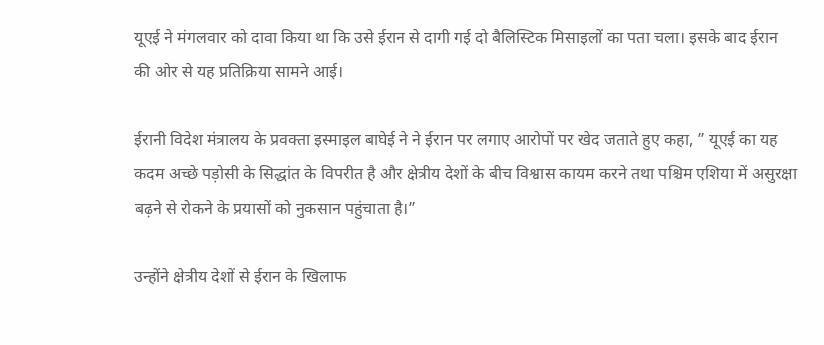यूएई ने मंगलवार को दावा किया था कि उसे ईरान से दागी गई दो बैलिस्टिक मिसाइलों का पता चला। इसके बाद ईरान की ओर से यह प्रतिक्रिया सामने आई।

ईरानी विदेश मंत्रालय के प्रवक्ता इस्माइल बाघेई ने ने ईरान पर लगाए आरोपों पर खेद जताते हुए कहा, ” यूएई का यह कदम अच्छे पड़ोसी के सिद्धांत के विपरीत है और क्षेत्रीय देशों के बीच विश्वास कायम करने तथा पश्चिम एशिया में असुरक्षा बढ़ने से रोकने के प्रयासों को नुकसान पहुंचाता है।”

उन्होंने क्षेत्रीय देशों से ईरान के खिलाफ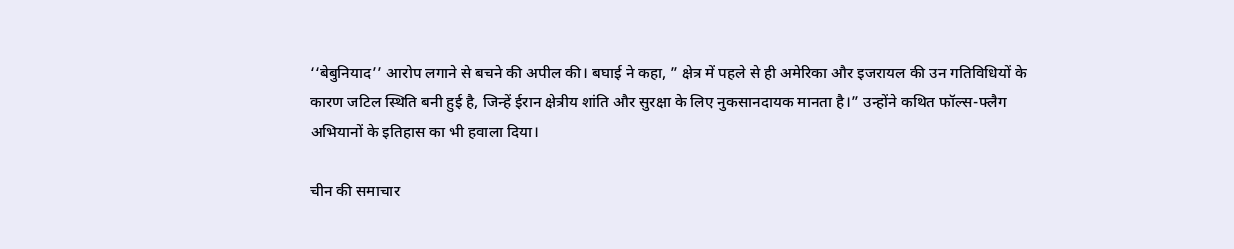‘‘बेबुनियाद’’ आरोप लगाने से बचने की अपील की। बघाई ने कहा, ” क्षेत्र में पहले से ही अमेरिका और इजरायल की उन गतिविधियों के कारण जटिल स्थिति बनी हुई है, जिन्हें ईरान क्षेत्रीय शांति और सुरक्षा के लिए नुकसानदायक मानता है।” उन्होंने कथित फॉल्स-फ्लैग अभियानों के इतिहास का भी हवाला दिया।

चीन की समाचार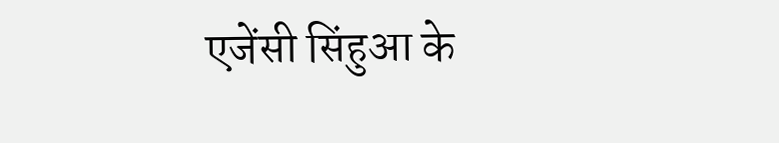एजेंसी सिंहुआ के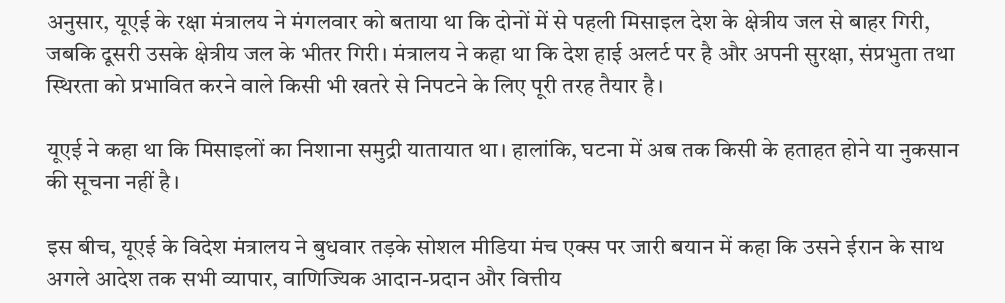अनुसार, यूएई के रक्षा मंत्रालय ने मंगलवार को बताया था कि दोनों में से पहली मिसाइल देश के क्षेत्रीय जल से बाहर गिरी, जबकि दूसरी उसके क्षेत्रीय जल के भीतर गिरी। मंत्रालय ने कहा था कि देश हाई अलर्ट पर है और अपनी सुरक्षा, संप्रभुता तथा स्थिरता को प्रभावित करने वाले किसी भी खतरे से निपटने के लिए पूरी तरह तैयार है।

यूएई ने कहा था कि मिसाइलों का निशाना समुद्री यातायात था। हालांकि, घटना में अब तक किसी के हताहत होने या नुकसान की सूचना नहीं है।

इस बीच, यूएई के विदेश मंत्रालय ने बुधवार तड़के सोशल मीडिया मंच एक्स पर जारी बयान में कहा कि उसने ईरान के साथ अगले आदेश तक सभी व्यापार, वाणिज्यिक आदान-प्रदान और वित्तीय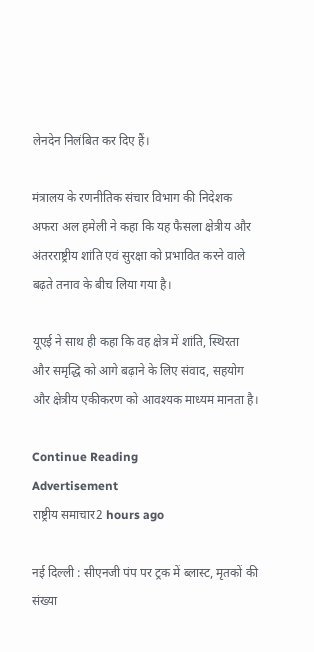लेनदेन निलंबित कर दिए हैं।

मंत्रालय के रणनीतिक संचार विभाग की निदेशक अफरा अल हमेली ने कहा कि यह फैसला क्षेत्रीय और अंतरराष्ट्रीय शांति एवं सुरक्षा को प्रभावित करने वाले बढ़ते तनाव के बीच लिया गया है।

यूएई ने साथ ही कहा कि वह क्षेत्र में शांति, स्थिरता और समृद्धि को आगे बढ़ाने के लिए संवाद, सहयोग और क्षेत्रीय एकीकरण को आवश्यक माध्यम मानता है।

Continue Reading
Advertisement
राष्ट्रीय समाचार2 hours ago

नई दिल्ली : सीएनजी पंप पर ट्रक में ब्लास्ट, मृतकों की संख्या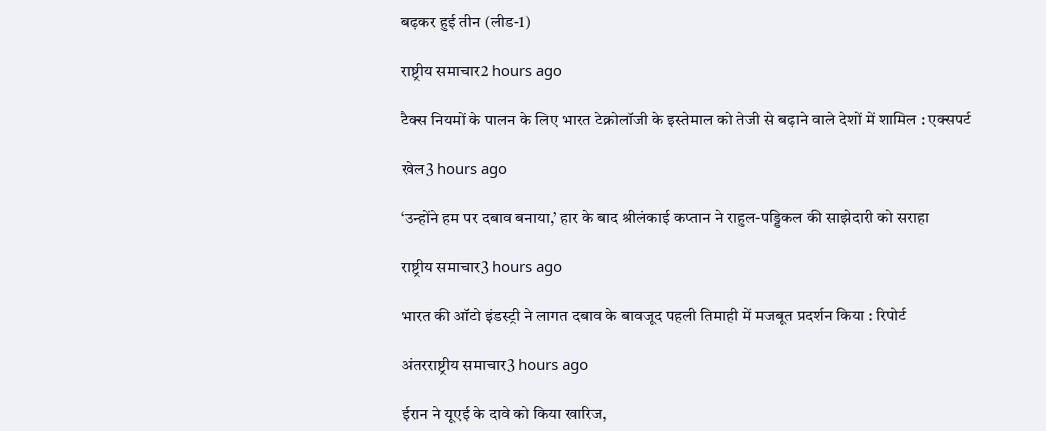बढ़कर हुई तीन (लीड-1)

राष्ट्रीय समाचार2 hours ago

टैक्स नियमों के पालन के लिए भारत टेक्नोलॉजी के इस्तेमाल को तेजी से बढ़ाने वाले देशों में शामिल : एक्सपर्ट

खेल3 hours ago

‘उन्होंने हम पर दबाव बनाया,’ हार के बाद श्रीलंकाई कप्तान ने राहुल-पड्डिकल की साझेदारी को सराहा

राष्ट्रीय समाचार3 hours ago

भारत की ऑटो इंडस्ट्री ने लागत दबाव के बावजूद पहली तिमाही में मजबूत प्रदर्शन किया : रिपोर्ट

अंतरराष्ट्रीय समाचार3 hours ago

ईरान ने यूएई के दावे को किया खारिज,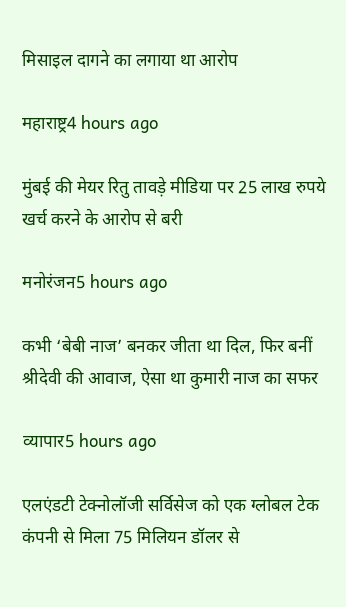मिसाइल दागने का लगाया था आरोप

महाराष्ट्र4 hours ago

मुंबई की मेयर रितु तावड़े मीडिया पर 25 लाख रुपये खर्च करने के आरोप से बरी

मनोरंजन5 hours ago

कभी ‘बेबी नाज’ बनकर जीता था दिल, फिर बनीं श्रीदेवी की आवाज, ऐसा था कुमारी नाज का सफर

व्यापार5 hours ago

एलएंडटी टेक्नोलॉजी सर्विसेज को एक ग्लोबल टेक कंपनी से मिला 75 मिलियन डॉलर से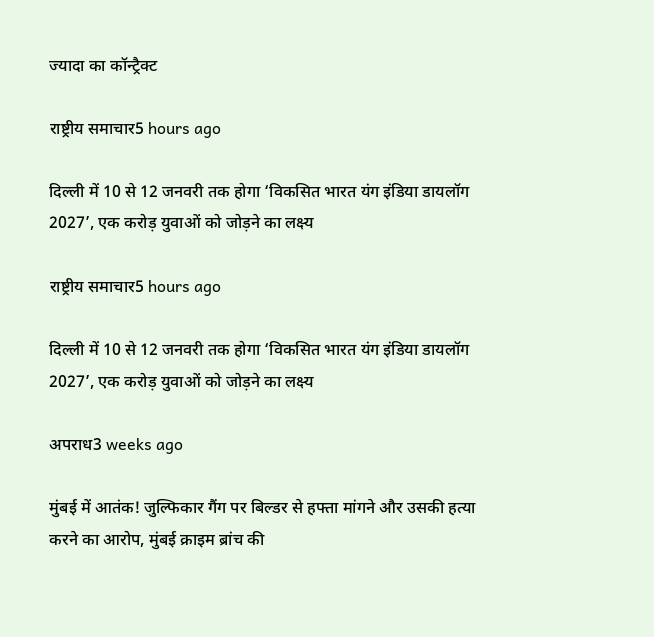ज्यादा का कॉन्ट्रैक्ट

राष्ट्रीय समाचार5 hours ago

दिल्ली में 10 से 12 जनवरी तक होगा ‘विकसित भारत यंग इंडिया डायलॉग 2027’, एक करोड़ युवाओं को जोड़ने का लक्ष्य

राष्ट्रीय समाचार5 hours ago

दिल्ली में 10 से 12 जनवरी तक होगा ‘विकसित भारत यंग इंडिया डायलॉग 2027’, एक करोड़ युवाओं को जोड़ने का लक्ष्य

अपराध3 weeks ago

मुंबई में आतंक! जुल्फिकार गैंग पर बिल्डर से हफ्ता मांगने और उसकी हत्या करने का आरोप, मुंबई क्राइम ब्रांच की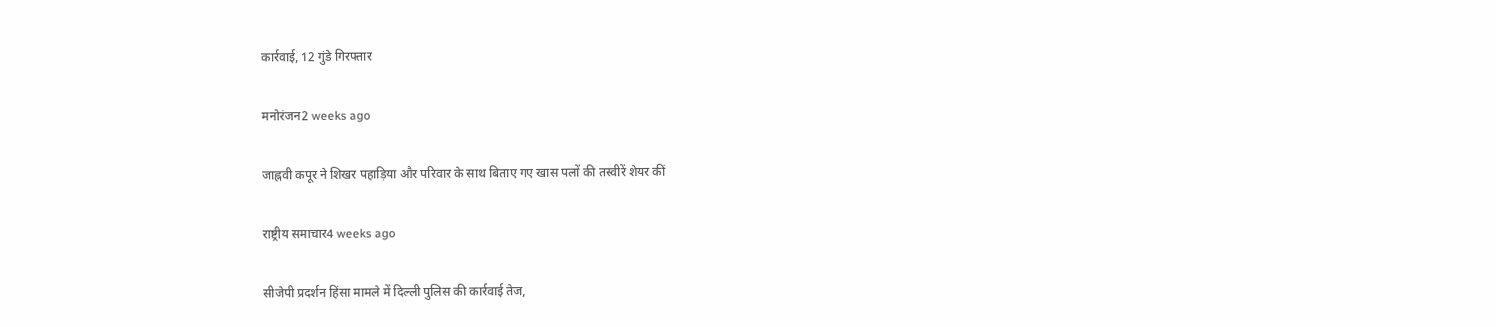कार्रवाई, 12 गुंडे गिरफ्तार

मनोरंजन2 weeks ago

जाह्नवी कपूर ने शिखर पहाड़िया और परिवार के साथ बिताए गए खास पलों की तस्वीरें शेयर कीं

राष्ट्रीय समाचार4 weeks ago

सीजेपी प्रदर्शन हिंसा मामले में दिल्ली पुलिस की कार्रवाई तेज,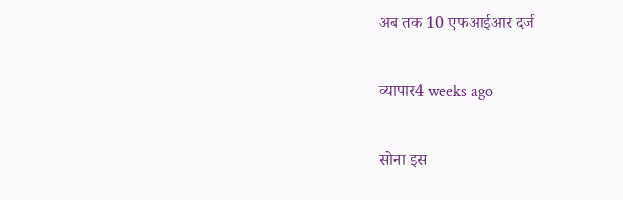अब तक 10 एफआईआर दर्ज

व्यापार4 weeks ago

सोना इस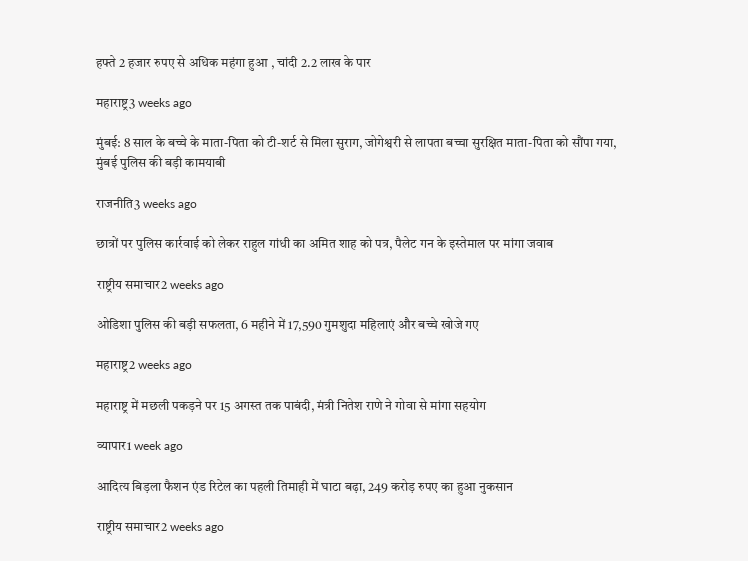हफ्ते 2 हजार रुपए से अधिक महंगा हुआ , चांदी 2.2 लाख के पार

महाराष्ट्र3 weeks ago

मुंबई: 8 साल के बच्चे के माता-पिता को टी-शर्ट से मिला सुराग, जोगेश्वरी से लापता बच्चा सुरक्षित माता-पिता को सौंपा गया, मुंबई पुलिस की बड़ी कामयाबी

राजनीति3 weeks ago

छात्रों पर पुलिस कार्रवाई को लेकर राहुल गांधी का अमित शाह को पत्र, पैलेट गन के इस्तेमाल पर मांगा जवाब

राष्ट्रीय समाचार2 weeks ago

ओडिशा पुलिस की बड़ी सफलता, 6 महीने में 17,590 गुमशुदा महिलाएं और बच्चे खोजे गए

महाराष्ट्र2 weeks ago

महाराष्ट्र में मछली पकड़ने पर 15 अगस्त तक पाबंदी, मंत्री नितेश राणे ने गोवा से मांगा सहयोग

व्यापार1 week ago

आदित्य बिड़ला फैशन एंड रिटेल का पहली तिमाही में घाटा बढ़ा, 249 करोड़ रुपए का हुआ नुकसान

राष्ट्रीय समाचार2 weeks ago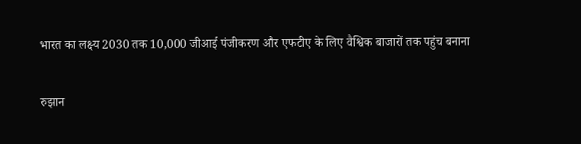भारत का लक्ष्य 2030 तक 10,000 जीआई पंजीकरण और एफटीए के लिए वैश्विक बाजारों तक पहुंच बनाना

रुझान